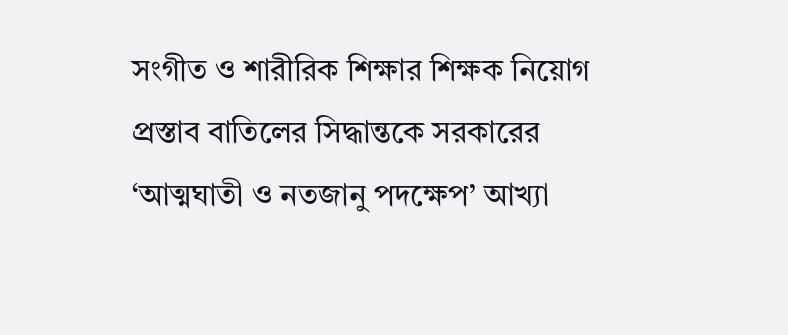সংগীত ও শারীরিক শিক্ষার শিক্ষক নিয়োগ প্রস্তাব বাতিলের সিদ্ধান্তকে সরকারের ‘আত্মঘাতী ও নতজানু পদক্ষেপ’ আখ্যা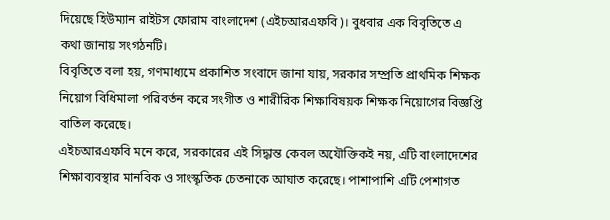দিয়েছে হিউম্যান রাইটস ফোরাম বাংলাদেশ (এইচআরএফবি)। বুধবার এক বিবৃতিতে এ কথা জানায় সংগঠনটি।
বিবৃতিতে বলা হয়, গণমাধ্যমে প্রকাশিত সংবাদে জানা যায়, সরকার সম্প্রতি প্রাথমিক শিক্ষক নিয়োগ বিধিমালা পরিবর্তন করে সংগীত ও শারীরিক শিক্ষাবিষয়ক শিক্ষক নিয়োগের বিজ্ঞপ্তি বাতিল করেছে।
এইচআরএফবি মনে করে, সরকারের এই সিদ্ধান্ত কেবল অযৌক্তিকই নয়, এটি বাংলাদেশের শিক্ষাব্যবস্থার মানবিক ও সাংস্কৃতিক চেতনাকে আঘাত করেছে। পাশাপাশি এটি পেশাগত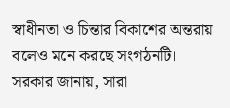স্বাধীনতা ও চিন্তার বিকাশের অন্তরায় বলেও মনে করছে সংগঠনটি।
সরকার জানায়, সারা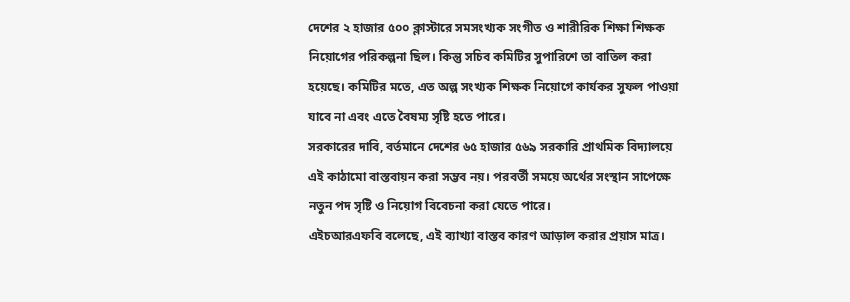দেশের ২ হাজার ৫০০ ক্লাস্টারে সমসংখ্যক সংগীত ও শারীরিক শিক্ষা শিক্ষক নিয়োগের পরিকল্পনা ছিল। কিন্তু সচিব কমিটির সুপারিশে তা বাতিল করা হয়েছে। কমিটির মতে, এত অল্প সংখ্যক শিক্ষক নিয়োগে কার্যকর সুফল পাওয়া যাবে না এবং এতে বৈষম্য সৃষ্টি হতে পারে।
সরকারের দাবি, বর্তমানে দেশের ৬৫ হাজার ৫৬৯ সরকারি প্রাথমিক বিদ্যালয়ে এই কাঠামো বাস্তবায়ন করা সম্ভব নয়। পরবর্তী সময়ে অর্থের সংস্থান সাপেক্ষে নতুন পদ সৃষ্টি ও নিয়োগ বিবেচনা করা যেতে পারে।
এইচআরএফবি বলেছে, এই ব্যাখ্যা বাস্তব কারণ আড়াল করার প্রয়াস মাত্র।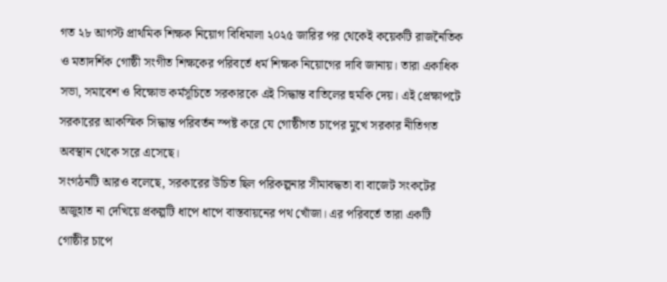গত ২৮ আগস্ট প্রাথমিক শিক্ষক নিয়োগ বিধিমালা ২০২৫ জারির পর থেকেই কয়েকটি রাজনৈতিক ও মতাদর্শিক গোষ্ঠী সংগীত শিক্ষকের পরিবর্তে ধর্ম শিক্ষক নিয়োগের দাবি জানায়। তারা একাধিক সভা, সমাবেশ ও বিক্ষোভ কর্মসূচিতে সরকারকে এই সিদ্ধান্ত বাতিলের হুমকি দেয়। এই প্রেক্ষাপটে সরকারের আকস্মিক সিদ্ধান্ত পরিবর্তন স্পষ্ট করে যে গোষ্ঠীগত চাপের মুখে সরকার নীতিগত অবস্থান থেকে সরে এসেছে।
সংগঠনটি আরও বলেছে, সরকারের উচিত ছিল পরিকল্পনার সীমাবদ্ধতা বা বাজেট সংকটের অজুহাত না দেখিয়ে প্রকল্পটি ধাপে ধাপে বাস্তবায়নের পথ খোঁজা। এর পরিবর্তে তারা একটি গোষ্ঠীর চাপে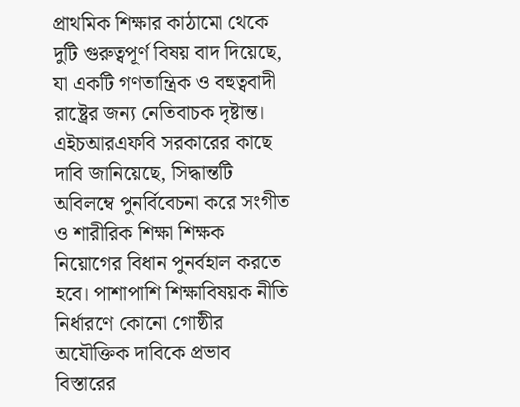প্রাথমিক শিক্ষার কাঠামো থেকে দুটি গুরুত্বপূর্ণ বিষয় বাদ দিয়েছে, যা একটি গণতান্ত্রিক ও বহুত্ববাদী রাষ্ট্রের জন্য নেতিবাচক দৃষ্টান্ত।
এইচআরএফবি সরকারের কাছে দাবি জানিয়েছে, সিদ্ধান্তটি অবিলম্বে পুনর্বিবেচনা করে সংগীত ও শারীরিক শিক্ষা শিক্ষক নিয়োগের বিধান পুনর্বহাল করতে হবে। পাশাপাশি শিক্ষাবিষয়ক নীতি নির্ধারণে কোনো গোষ্ঠীর অযৌক্তিক দাবিকে প্রভাব বিস্তারের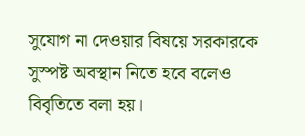সুযোগ না দেওয়ার বিষয়ে সরকারকে সুস্পষ্ট অবস্থান নিতে হবে বলেও বিবৃতিতে বলা হয়।